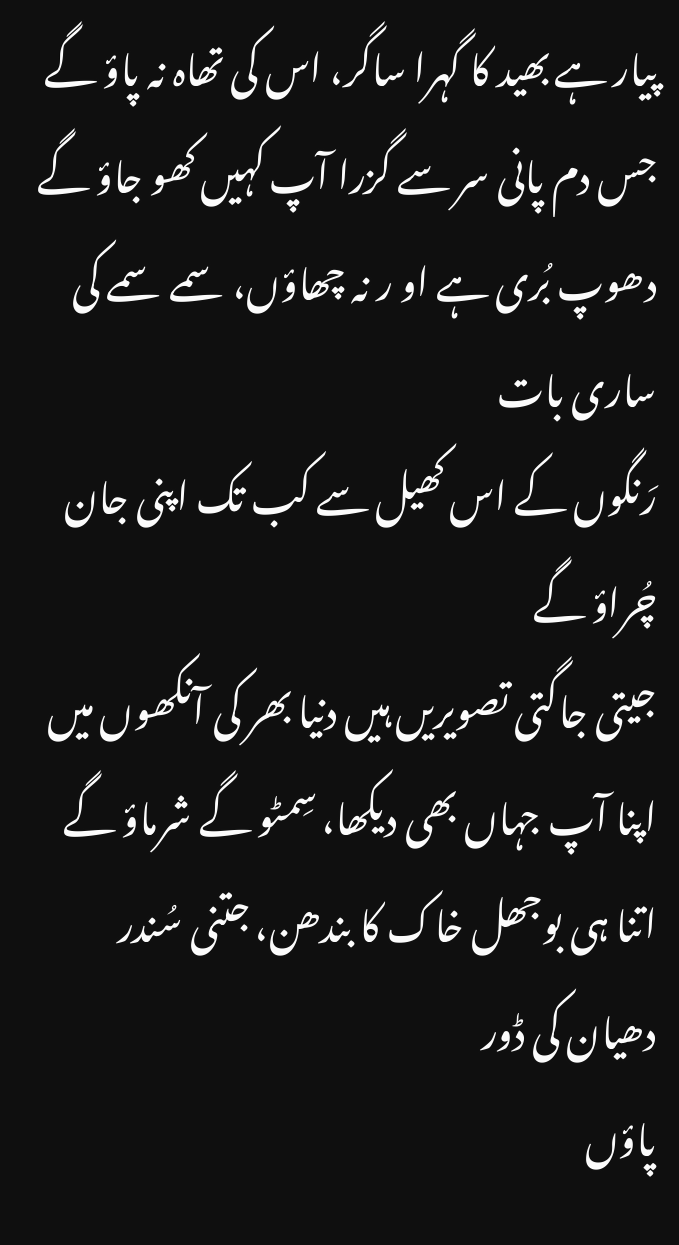پیار ہے بھید کا گہرا ساگر، اس کی تھاہ نہ پاؤ گے
جس دم پانی سر سے گزرا آپ کہیں کھو جاؤ گے
دھوپ بُری ہے او ر نہ چھاؤں، سمے سمے کی ساری بات
رَنگوں کے اس کھیل سے کب تک اپنی جان چُراؤ گے
جیتی جاگتی تصویریں ہیں دنیا بھر کی آنکھوں میں
اپنا آپ جہاں بھی دیکھا، سِمٹو گے شرماؤ گے
اتنا ہی بوجھل خاک کا بندھن، جتنی سُندر دھیان کی ڈور
پاؤں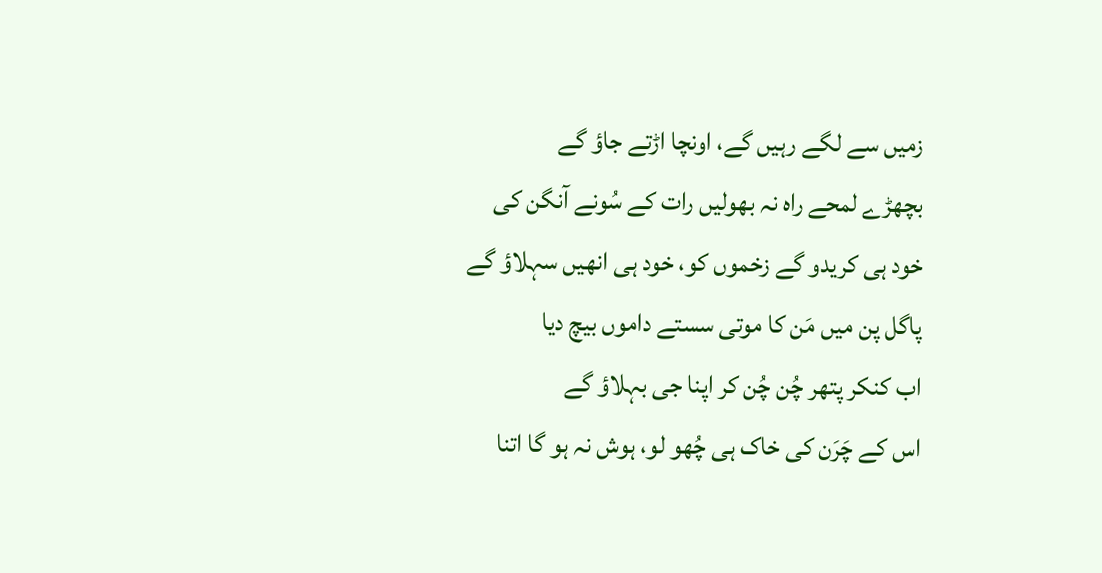زمیں سے لگے رہیں گے، اونچا اڑتے جاؤ گے
بچھڑے لمحے راہ نہ بھولیں رات کے سُونے آنگن کی
خود ہی کریدو گے زخموں کو، خود ہی انھیں سہلاؤ گے
پاگل پن میں مَن کا موتی سستے داموں بیچ دیا
اب کنکر پتھر چُن چُن کر اپنا جی بہلاؤ گے
اس کے چَرَن کی خاک ہی چُھو لو، ہوش نہ ہو گا اتنا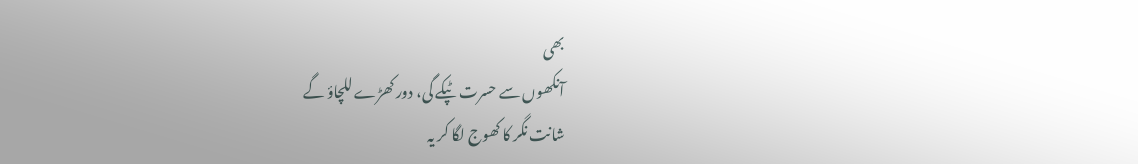بھی
آنکھوں سے حسرت ٹپکے گی، دور کھڑے للچاؤ گے
شانت نگر کا کھوج لگا کر یہ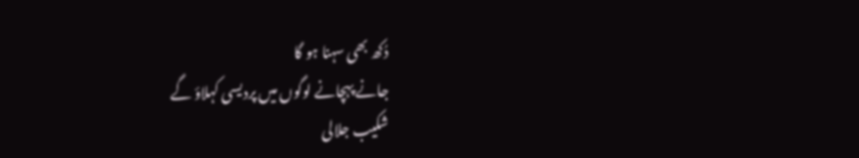دُکھ بھی سہنا ہو گا
جانے پہچانے لوگوں میں پردیسی کہلاؤ گے
شکیب جلالی